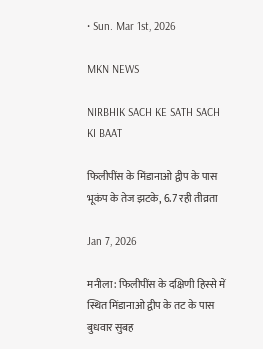• Sun. Mar 1st, 2026

MKN NEWS

NIRBHIK SACH KE SATH SACH KI BAAT

फिलीपींस के मिंडानाओ द्वीप के पास भूकंप के तेज झटके, 6.7 रही तीव्रता

Jan 7, 2026

मनीला: फिलीपींस के दक्षिणी हिस्से में स्थित मिंडानाओ द्वीप के तट के पास बुधवार सुबह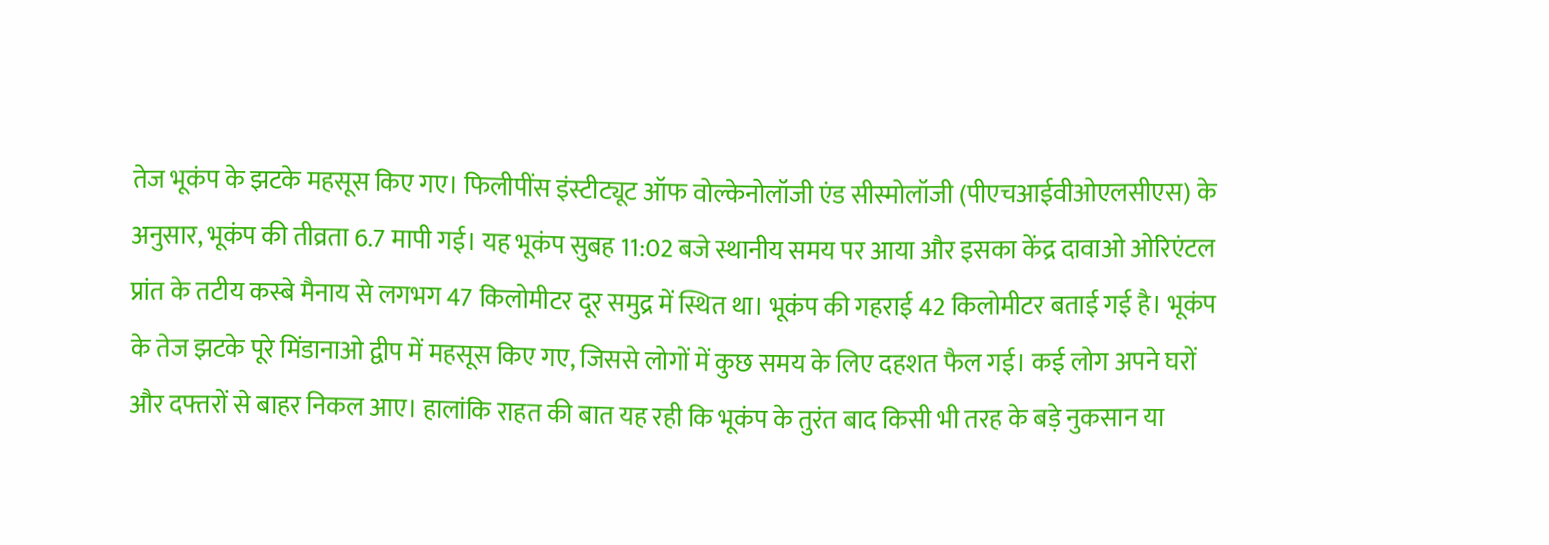तेज भूकंप के झटके महसूस किए गए। फिलीपींस इंस्टीट्यूट ऑफ वोल्केनोलॉजी एंड सीस्मोलॉजी (पीएचआईवीओएलसीएस) के अनुसार, भूकंप की तीव्रता 6.7 मापी गई। यह भूकंप सुबह 11:02 बजे स्थानीय समय पर आया और इसका केंद्र दावाओ ओरिएंटल प्रांत के तटीय कस्बे मैनाय से लगभग 47 किलोमीटर दूर समुद्र में स्थित था। भूकंप की गहराई 42 किलोमीटर बताई गई है। भूकंप के तेज झटके पूरे मिंडानाओ द्वीप में महसूस किए गए, जिससे लोगों में कुछ समय के लिए दहशत फैल गई। कई लोग अपने घरों और दफ्तरों से बाहर निकल आए। हालांकि राहत की बात यह रही कि भूकंप के तुरंत बाद किसी भी तरह के बड़े नुकसान या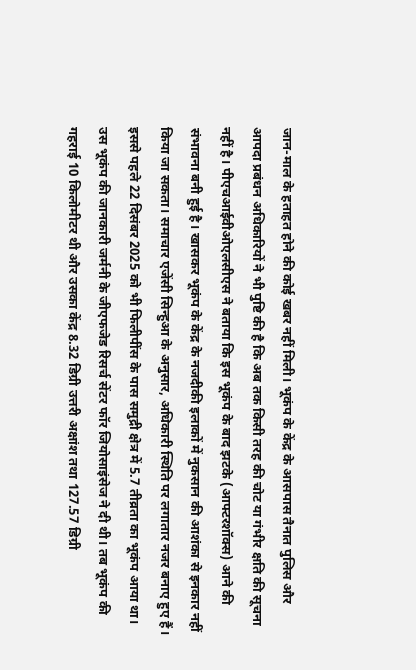जान-माल के हताहत होने की कोई खबर नहीं मिली। भूकंप के केंद्र के आसपास तैनात पुलिस और आपदा प्रबंधन अधिकारियों ने भी पुष्टि की है कि अब तक किसी तरह की चोट या गंभीर क्षति की सूचना नहीं है। पीएचआईवीओएलसीएस ने बताया कि इस भूकंप के बाद झटके (आफ्टरशॉक्स) आने की संभावना बनी हुई है। खासकर भूकंप के केंद्र के नजदीकी इलाकों में नुकसान की आशंका से इनकार नहीं किया जा सकता। समाचार एजेंसी सिन्हुआ के अनुसार, अधिकारी स्थिति पर लगातार नजर बनाए हुए हैं। इससे पहले 22 दिसंबर 2025 को भी फिलीपींस के पास समुद्री क्षेत्र में 5.7 तीव्रता का भूकंप आया था। उस भूकंप की जानकारी जर्मनी के जीएफजेड रिसर्च सेंटर फॉर जियोसाइंसेज ने दी थी। तब भूकंप की गहराई 10 किलोमीटर थी और उसका केंद्र 8.32 डिग्री उत्तरी अक्षांश तथा 127.57 डिग्री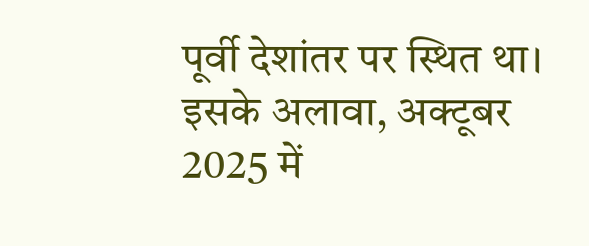पूर्वी देशांतर पर स्थित था। इसके अलावा, अक्टूबर 2025 में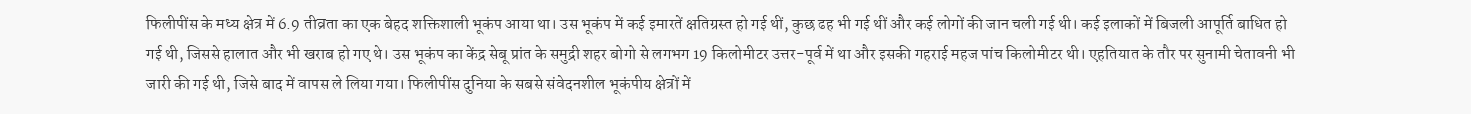फिलीपींस के मध्य क्षेत्र में 6.9 तीव्रता का एक बेहद शक्तिशाली भूकंप आया था। उस भूकंप में कई इमारतें क्षतिग्रस्त हो गई थीं, कुछ ढह भी गई थीं और कई लोगों की जान चली गई थी। कई इलाकों में बिजली आपूर्ति बाधित हो गई थी, जिससे हालात और भी खराब हो गए थे। उस भूकंप का केंद्र सेबू प्रांत के समुद्री शहर बोगो से लगभग 19 किलोमीटर उत्तर-पूर्व में था और इसकी गहराई महज पांच किलोमीटर थी। एहतियात के तौर पर सुनामी चेतावनी भी जारी की गई थी, जिसे बाद में वापस ले लिया गया। फिलीपींस दुनिया के सबसे संवेदनशील भूकंपीय क्षेत्रों में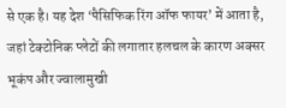से एक है। यह देश ‘पैसिफिक रिंग ऑफ फायर’ में आता है, जहां टेक्टोनिक प्लेटों की लगातार हलचल के कारण अक्सर भूकंप और ज्वालामुखी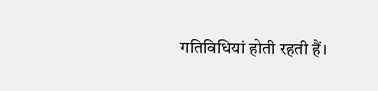गतिविधियां होती रहती हैं।